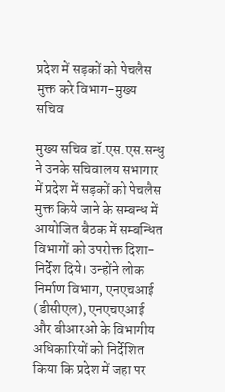प्रदेश में सड़कों को पेचलैस मुक्त करे विभाग-मुख्य सचिव

मुख्य सचिव डॉ.एस.एस.सन्धु ने उनके सचिवालय सभागार में प्रदेश में सड़कों को पेचलैस मुक्त किये जाने के सम्बन्ध में आयोजित बैठक में सम्बन्धित विभागों को उपरोक्त दिशा-निर्देश दिये। उन्होंने लोक निर्माण विभाग, एनएचआई (डीसीएल), एनएचएआई और बीआरओ के विभागीय अधिकारियों को निर्देशित किया कि प्रदेश में जहा पर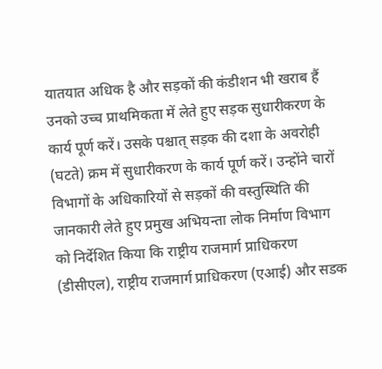यातयात अधिक है और सड़कों की कंडीशन भी खराब हैं उनको उच्च प्राथमिकता में लेते हुए सड़क सुधारीकरण के कार्य पूर्ण करें। उसके पश्चात् सड़क की दशा के अवरोही (घटते) क्रम में सुधारीकरण के कार्य पूर्ण करें। उन्होंने चारों विभागों के अधिकारियों से सड़कों की वस्तुस्थिति की जानकारी लेते हुए प्रमुख अभियन्ता लोक निर्माण विभाग को निर्देशित किया कि राष्ट्रीय राजमार्ग प्राधिकरण (डीसीएल), राष्ट्रीय राजमार्ग प्राधिकरण (एआई) और सडक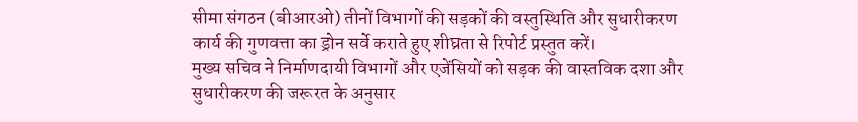सीमा संगठन (बीआरओ) तीनों विभागों की सड़कों की वस्तुस्थिति और सुधारीकरण कार्य की गुणवत्ता का ड्रोन सर्वे कराते हुए शीघ्रता से रिपोर्ट प्रस्तुत करें।
मुख्य सचिव ने निर्माणदायी विभागों और एजेंसियों को सड़क की वास्तविक दशा और सुधारीकरण की जरूरत के अनुसार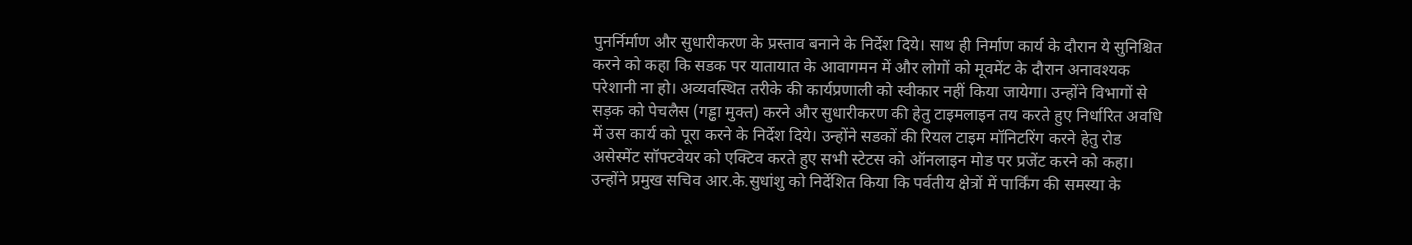पुनर्निर्माण और सुधारीकरण के प्रस्ताव बनाने के निर्देश दिये। साथ ही निर्माण कार्य के दौरान ये सुनिश्चित करने को कहा कि सडक पर यातायात के आवागमन में और लोगों को मूवमेंट के दौरान अनावश्यक परेशानी ना हो। अव्यवस्थित तरीके की कार्यप्रणाली को स्वीकार नहीं किया जायेगा। उन्होंने विभागों से सड़क को पेचलैस (गड्ढा मुक्त) करने और सुधारीकरण की हेतु टाइमलाइन तय करते हुए निर्धारित अवधि में उस कार्य को पूरा करने के निर्देश दिये। उन्होंने सडकों की रियल टाइम मॉनिटरिंग करने हेतु रोड असेस्मेंट सॉफ्टवेयर को एक्टिव करते हुए सभी स्टेटस को ऑनलाइन मोड पर प्रजेंट करने को कहा। उन्होंने प्रमुख सचिव आर.के.सुधांशु को निर्देशित किया कि पर्वतीय क्षेत्रों में पार्किंग की समस्या के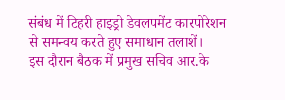संबंध में टिहरी हाइड्रो डेवलपमेंट कारपोरेशन से समन्वय करते हुए समाधान तलाशें।
इस दौरान बैठक में प्रमुख सचिव आर.के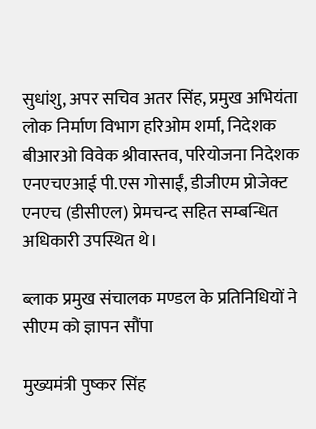सुधांशु, अपर सचिव अतर सिंह, प्रमुख अभियंता लोक निर्माण विभाग हरिओम शर्मा, निदेशक बीआरओ विवेक श्रीवास्तव, परियोजना निदेशक एनएचएआई पी.एस गोसाईं, डीजीएम प्रोजेक्ट एनएच (डीसीएल) प्रेमचन्द सहित सम्बन्धित अधिकारी उपस्थित थे।

ब्लाक प्रमुख संचालक मण्डल के प्रतिनिधियों ने सीएम को ज्ञापन सौंपा

मुख्यमंत्री पुष्कर सिंह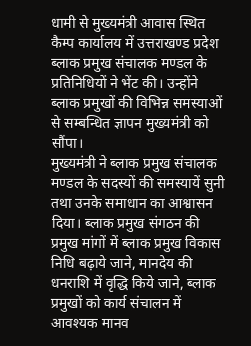धामी से मुख्यमंत्री आवास स्थित कैम्प कार्यालय में उत्तराखण्ड प्रदेश ब्लाक प्रमुख संचालक मण्डल के प्रतिनिधियों ने भेंट की। उन्होंने ब्लाक प्रमुखों की विभिन्न समस्याओं से सम्बन्धित ज्ञापन मुख्यमंत्री को सौंपा।
मुख्यमंत्री ने ब्लाक प्रमुख संचालक मण्डल के सदस्यों की समस्यायें सुनी तथा उनके समाधान का आश्वासन दिया। ब्लाक प्रमुख संगठन की प्रमुख मांगों में ब्लाक प्रमुख विकास निधि बढ़ाये जाने, मानदेय की धनराशि में वृद्धि किये जाने, ब्लाक प्रमुखों को कार्य संचालन में आवश्यक मानव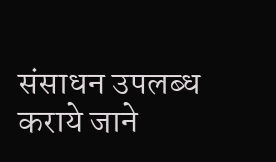संसाधन उपलब्ध कराये जाने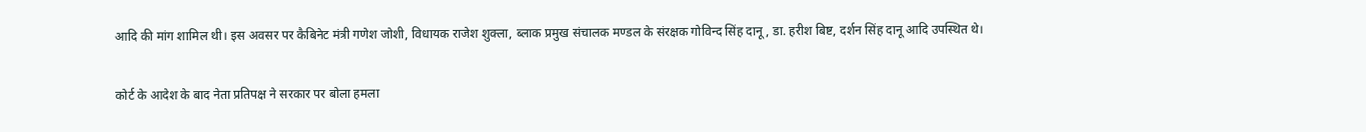आदि की मांग शामिल थी। इस अवसर पर कैबिनेट मंत्री गणेश जोशी, विधायक राजेश शुक्ला, ब्लाक प्रमुख संचालक मण्डल के संरक्षक गोविन्द सिंह दानू, डा. हरीश बिष्ट, दर्शन सिंह दानू आदि उपस्थित थे।

कोर्ट के आदेश के बाद नेता प्रतिपक्ष ने सरकार पर बोला हमला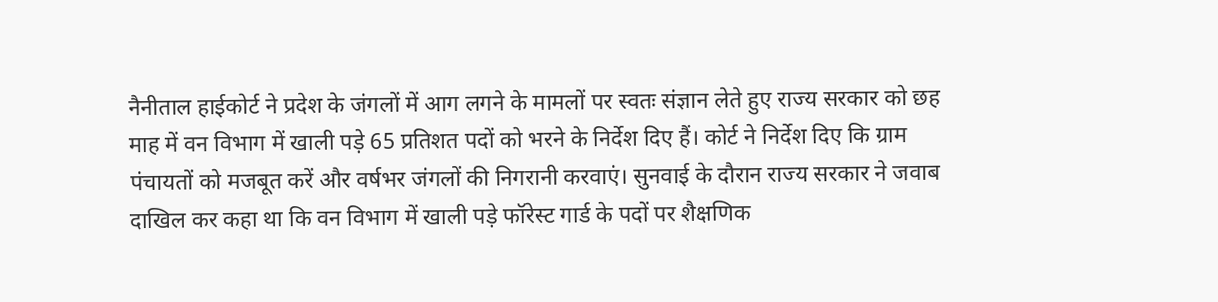नैनीताल हाईकोर्ट ने प्रदेश के जंगलों में आग लगने के मामलों पर स्वतः संज्ञान लेते हुए राज्य सरकार को छह माह में वन विभाग में खाली पड़े 65 प्रतिशत पदों को भरने के निर्देश दिए हैं। कोर्ट ने निर्देश दिए कि ग्राम पंचायतों को मजबूत करें और वर्षभर जंगलों की निगरानी करवाएं। सुनवाई के दौरान राज्य सरकार ने जवाब दाखिल कर कहा था कि वन विभाग में खाली पड़े फॉरेस्ट गार्ड के पदों पर शैक्षणिक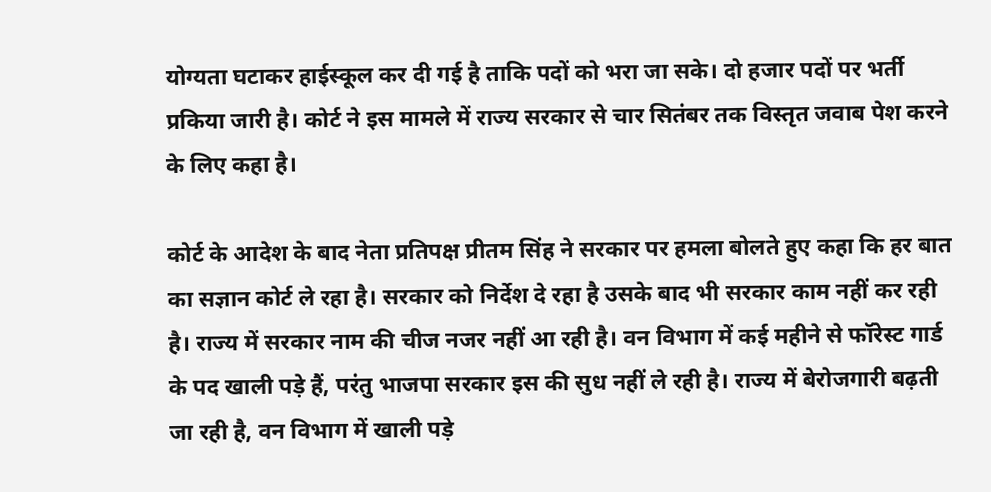योग्यता घटाकर हाईस्कूल कर दी गई है ताकि पदों को भरा जा सके। दो हजार पदों पर भर्ती प्रकिया जारी है। कोर्ट ने इस मामले में राज्य सरकार से चार सितंबर तक विस्तृत जवाब पेश करने के लिए कहा है।

कोर्ट के आदेश के बाद नेता प्रतिपक्ष प्रीतम सिंह ने सरकार पर हमला बोलते हुए कहा कि हर बात का सज्ञान कोर्ट ले रहा है। सरकार को निर्देश दे रहा है उसके बाद भी सरकार काम नहीं कर रही है। राज्य में सरकार नाम की चीज नजर नहीं आ रही है। वन विभाग में कई महीने से फॉरेस्ट गार्ड के पद खाली पड़े हैं, परंतु भाजपा सरकार इस की सुध नहीं ले रही है। राज्य में बेरोजगारी बढ़ती जा रही है, वन विभाग में खाली पड़े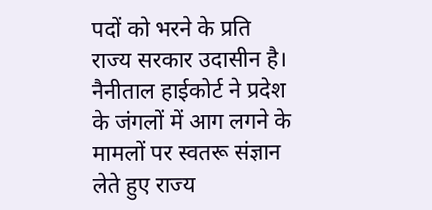पदों को भरने के प्रति राज्य सरकार उदासीन है। नैनीताल हाईकोर्ट ने प्रदेश के जंगलों में आग लगने के मामलों पर स्वतरू संज्ञान लेते हुए राज्य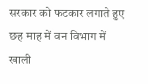सरकार को फटकार लगाते हुए छह माह में वन विभाग में खाली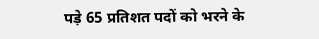पड़े 65 प्रतिशत पदों को भरने के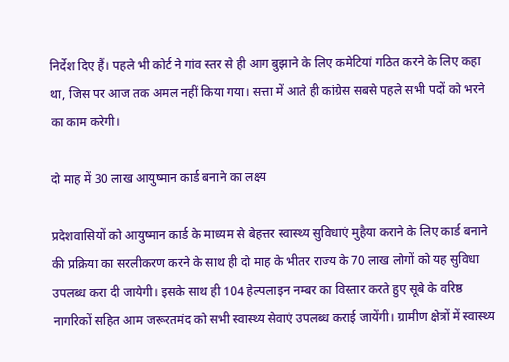निर्देश दिए हैं। पहले भी कोर्ट ने गांव स्तर से ही आग बुझाने के लिए कमेटियां गठित करने के लिए कहा था, जिस पर आज तक अमल नहीं किया गया। सत्ता में आते ही कांग्रेस सबसे पहले सभी पदों को भरने का काम करेगी।

दो माह में 30 लाख आयुष्मान कार्ड बनाने का लक्ष्य

प्रदेशवासियों को आयुष्मान कार्ड के माध्यम से बेहत्तर स्वास्थ्य सुविधाएं मुहैया कराने के लिए कार्ड बनाने की प्रक्रिया का सरलीकरण करने के साथ ही दो माह के भीतर राज्य के 70 लाख लोगों को यह सुविधा उपलब्ध करा दी जायेगी। इसके साथ ही 104 हेल्पलाइन नम्बर का विस्तार करते हुए सूबे के वरिष्ठ नागरिकों सहित आम जरूरतमंद को सभी स्वास्थ्य सेवाएं उपलब्ध कराई जायेंगी। ग्रामीण क्षेत्रों में स्वास्थ्य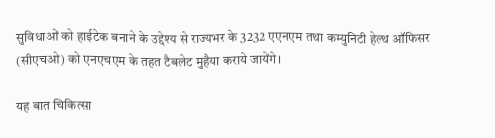सुविधाओं को हाईटेक बनाने के उद्देश्य से राज्यभर के 3232 एएनएम तथा कम्युनिटी हेल्थ ऑफिसर (सीएचओ) को एनएचएम के तहत टैबलेट मुहैया कराये जायेंगे।

यह बात चिकित्सा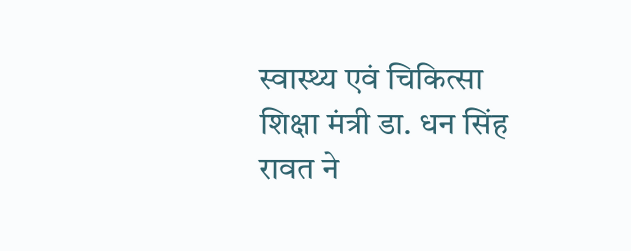स्वास्थ्य एवं चिकित्सा शिक्षा मंत्री डा. धन सिंह रावत ने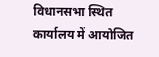विधानसभा स्थित कार्यालय में आयोजित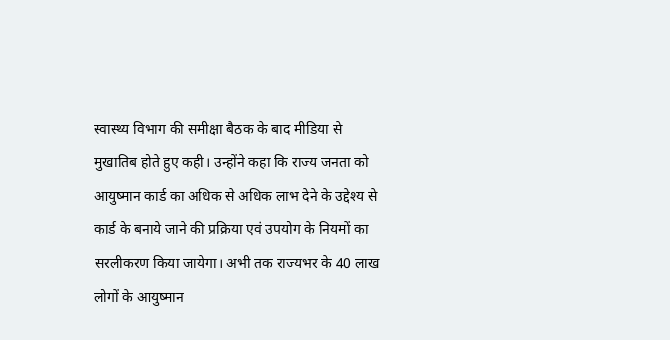स्वास्थ्य विभाग की समीक्षा बैठक के बाद मीडिया से मुखातिब होते हुए कही। उन्होंने कहा कि राज्य जनता को आयुष्मान कार्ड का अधिक से अधिक लाभ देने के उद्देश्य से कार्ड के बनाये जाने की प्रक्रिया एवं उपयोग के नियमों का सरलीकरण किया जायेगा। अभी तक राज्यभर के 40 लाख लोगों के आयुष्मान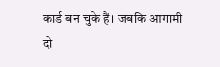कार्ड बन चुके हैं। जबकि आगामी दो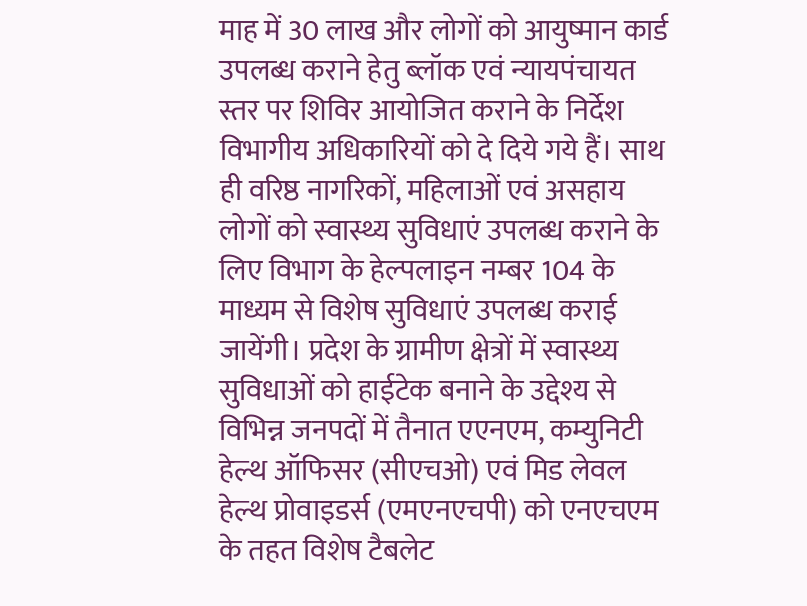माह में 30 लाख और लोगों को आयुष्मान कार्ड उपलब्ध कराने हेतु ब्लॉक एवं न्यायपंचायत स्तर पर शिविर आयोजित कराने के निर्देश विभागीय अधिकारियों को दे दिये गये हैं। साथ ही वरिष्ठ नागरिकों, महिलाओं एवं असहाय लोगों को स्वास्थ्य सुविधाएं उपलब्ध कराने के लिए विभाग के हेल्पलाइन नम्बर 104 के माध्यम से विशेष सुविधाएं उपलब्ध कराई जायेंगी। प्रदेश के ग्रामीण क्षेत्रों में स्वास्थ्य सुविधाओं को हाईटेक बनाने के उद्देश्य से विभिन्न जनपदों में तैनात एएनएम, कम्युनिटी हेल्थ ऑफिसर (सीएचओ) एवं मिड लेवल हेल्थ प्रोवाइडर्स (एमएनएचपी) को एनएचएम के तहत विशेष टैबलेट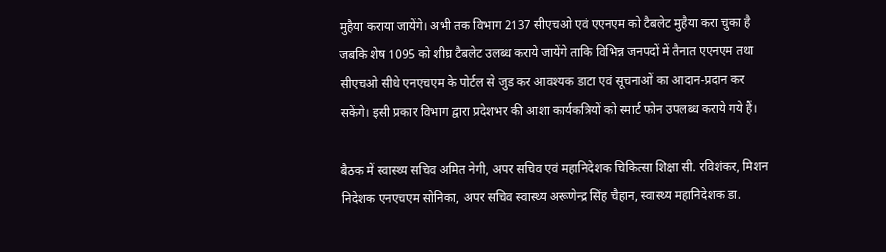मुहैया कराया जायेंगे। अभी तक विभाग 2137 सीएचओ एवं एएनएम को टैबलेट मुहैया करा चुका है जबकि शेष 1095 को शीघ्र टैबलेट उलब्ध कराये जायेंगे ताकि विभिन्न जनपदों में तैनात एएनएम तथा सीएचओ सीधे एनएचएम के पोर्टल से जुड कर आवश्यक डाटा एवं सूचनाओं का आदान-प्रदान कर सकेंगे। इसी प्रकार विभाग द्वारा प्रदेशभर की आशा कार्यकत्रियों को स्मार्ट फोन उपलब्ध कराये गये हैं।

बैठक में स्वास्थ्य सचिव अमित नेगी, अपर सचिव एवं महानिदेशक चिकित्सा शिक्षा सी. रविशंकर, मिशन निदेशक एनएचएम सोनिका, अपर सचिव स्वास्थ्य अरूणेन्द्र सिंह चैहान, स्वास्थ्य महानिदेशक डा.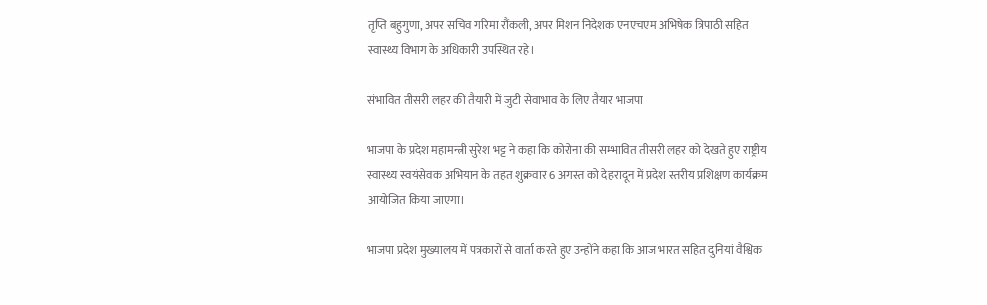तृप्ति बहुगुणा, अपर सचिव गरिमा रौंकली, अपर मिशन निदेशक एनएचएम अभिषेक त्रिपाठी सहित स्वास्थ्य विभाग के अधिकारी उपस्थित रहे।

संभावित तीसरी लहर की तैयारी में जुटी सेवाभाव के लिए तैयार भाजपा

भाजपा के प्रदेश महामन्त्री सुरेश भट्ट ने कहा कि कोरोना की सम्भावित तीसरी लहर को देखते हुए राष्ट्रीय स्वास्थ्य स्वयंसेवक अभियान के तहत शुक्रवार 6 अगस्त को देहरादून में प्रदेश स्तरीय प्रशिक्षण कार्यक्रम आयोजित किया जाएगा।

भाजपा प्रदेश मुख्यालय में पत्रकारों से वार्ता करते हुए उन्होंने कहा कि आज भारत सहित दुनियां वैश्विक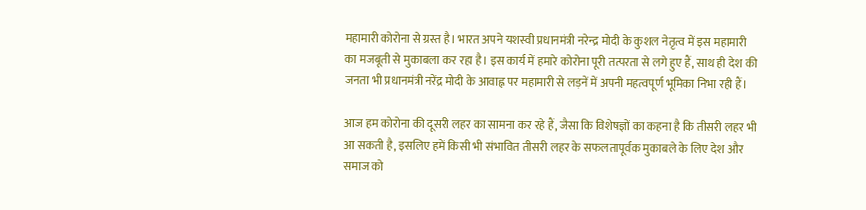महामारी कोरोना से ग्रस्त है। भारत अपने यशस्वी प्रधानमंत्री नरेन्द्र मोदी के कुशल नेतृत्व में इस महामारी का मजबूती से मुकाबला कर रहा है। इस कार्य में हमारे कोरोना पूरी तत्परता से लगे हुए हैं, साथ ही देश की जनता भी प्रधानमंत्री नरेंद्र मोदी के आवाह्न पर महामारी से लड़नें में अपनी महत्वपूर्ण भूमिका निभा रही हैं।

आज हम कोरोना की दूसरी लहर का सामना कर रहे हैं, जैसा कि विशेषज्ञों का कहना है कि तीसरी लहर भी आ सकती है, इसलिए हमें किसी भी संभावित तीसरी लहर के सफलतापूर्वक मुकाबले के लिए देश और समाज को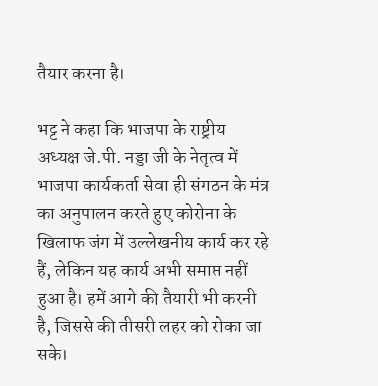तैयार करना है।

भट्ट ने कहा कि भाजपा के राष्ट्रीय अध्यक्ष जे.पी. नड्डा जी के नेतृत्व में भाजपा कार्यकर्ता सेवा ही संगठन के मंत्र का अनुपालन करते हुए कोरोना के खिलाफ जंग में उल्लेखनीय कार्य कर रहे हैं, लेकिन यह कार्य अभी समाप्त नहीं हुआ है। हमें आगे की तैयारी भी करनी है, जिससे की तीसरी लहर को रोका जा सके।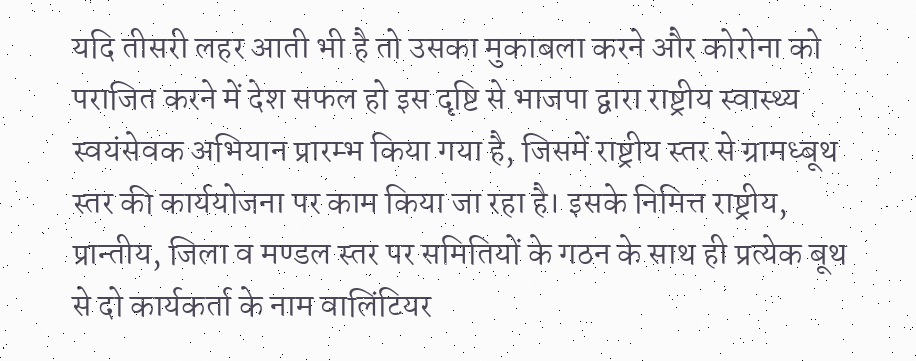यदि तीसरी लहर आती भी है तो उसका मुकाबला करने और कोरोना को पराजित करने में देश सफल हो इस दृष्टि से भाजपा द्वारा राष्ट्रीय स्वास्थ्य स्वयंसेवक अभियान प्रारम्भ किया गया है, जिसमें राष्ट्रीय स्तर से ग्रामध्बूथ स्तर की कार्ययोजना पर काम किया जा रहा है। इसके निमित्त राष्ट्रीय, प्रान्तीय, जिला व मण्डल स्तर पर समितियों के गठन के साथ ही प्रत्येक बूथ से दो कार्यकर्ता के नाम वालिंटियर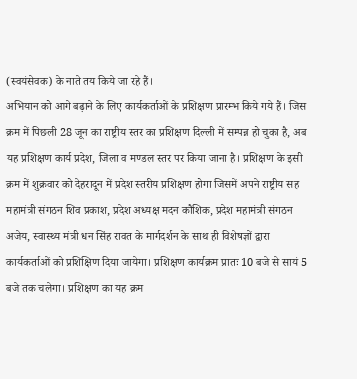(स्वयंसेवक) के नाते तय किये जा रहे हैं।
अभियान को आगे बढ़ाने के लिए कार्यकर्ताओं के प्रशिक्षण प्रारम्भ किये गये हैं। जिस क्रम में पिछली 28 जून का राष्ट्रीय स्तर का प्रशिक्षण दिल्ली में सम्पन्न हो चुका है, अब यह प्रशिक्षण कार्य प्रदेश, जिला व मण्डल स्तर पर किया जाना है। प्रशिक्षण के इसी क्रम में शुक्रवार को देहरादून में प्रदेश स्तरीय प्रशिक्षण होगा जिसमें अपने राष्ट्रीय सह महामंत्री संगठन शिव प्रकाश, प्रदेश अध्यक्ष मदन कौशिक, प्रदेश महामंत्री संगठन अजेय, स्वास्थ्य मंत्री धन सिंह रावत के मार्गदर्शन के साथ ही विशेषज्ञों द्वारा कार्यकर्ताओं को प्रशिक्षिण दिया जायेगा। प्रशिक्षण कार्यक्रम प्रातः 10 बजे से सायं 5 बजे तक चलेगा। प्रशिक्षण का यह क्रम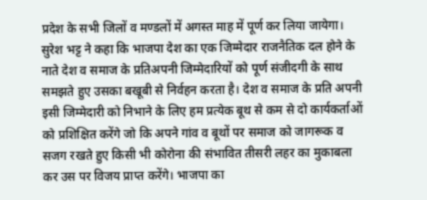प्रदेश के सभी जिलों व मण्डलों में अगस्त माह में पूर्ण कर लिया जायेगा।
सुरेश भट्ट ने कहा कि भाजपा देश का एक जिम्मेदार राजनैतिक दल होने के नाते देश व समाज के प्रतिअपनी जिम्मेदारियों को पूर्ण संजीदगी के साथ समझते हुए उसका बखूबी से निर्वहन करता है। देश व समाज के प्रति अपनी इसी जिम्मेदारी को निभाने के लिए हम प्रत्येक बूथ से कम से दो कार्यकर्ताओं को प्रशिक्षित करेंगे जो कि अपने गांव व बूथों पर समाज को जागरूक व सजग रखते हुए किसी भी कोरोना की संभावित तीसरी लहर का मुकाबला कर उस पर विजय प्राप्त करेंगे। भाजपा का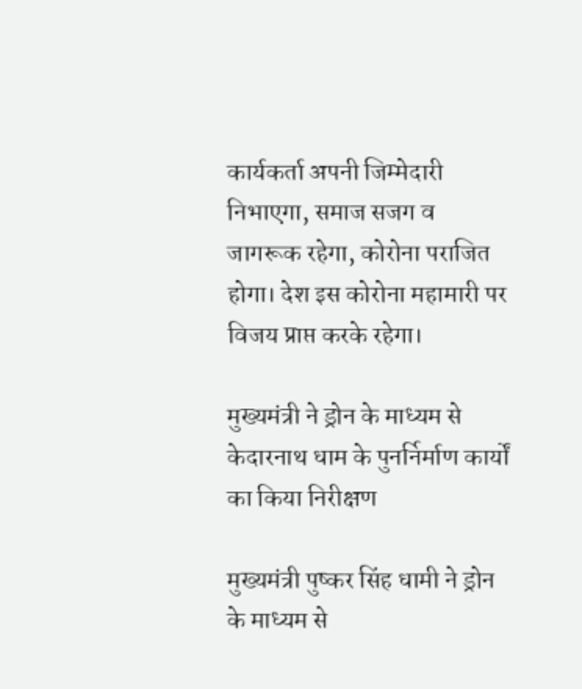कार्यकर्ता अपनी जिम्मेदारी निभाएगा, समाज सजग व जागरूक रहेगा, कोरोना पराजित होगा। देश इस कोरोना महामारी पर विजय प्राप्त करके रहेगा।

मुख्यमंत्री ने ड्रोन के माध्यम से केदारनाथ धाम के पुनर्निर्माण कार्यों का किया निरीक्षण

मुख्यमंत्री पुष्कर सिंह धामी ने ड्रोन के माध्यम से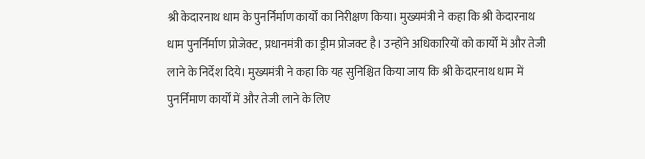श्री केदारनाथ धाम के पुनर्निर्माण कार्यों का निरीक्षण किया। मुख्यमंत्री ने कहा कि श्री केदारनाथ धाम पुनर्निर्माण प्रोजेक्ट, प्रधानमंत्री का ड्रीम प्रोजक्ट है। उन्होंने अधिकारियों को कार्यों में और तेजी लाने के निर्देश दिये। मुख्यमंत्री ने कहा कि यह सुनिश्चित किया जाय कि श्री केदारनाथ धाम में पुनर्निमाण कार्यों में और तेजी लाने के लिए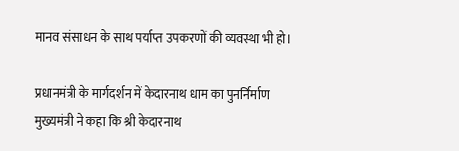मानव संसाधन के साथ पर्याप्त उपकरणों की व्यवस्था भी हो।

प्रधानमंत्री के मार्गदर्शन में केदारनाथ धाम का पुनर्निर्माण
मुख्यमंत्री ने कहा कि श्री केदारनाथ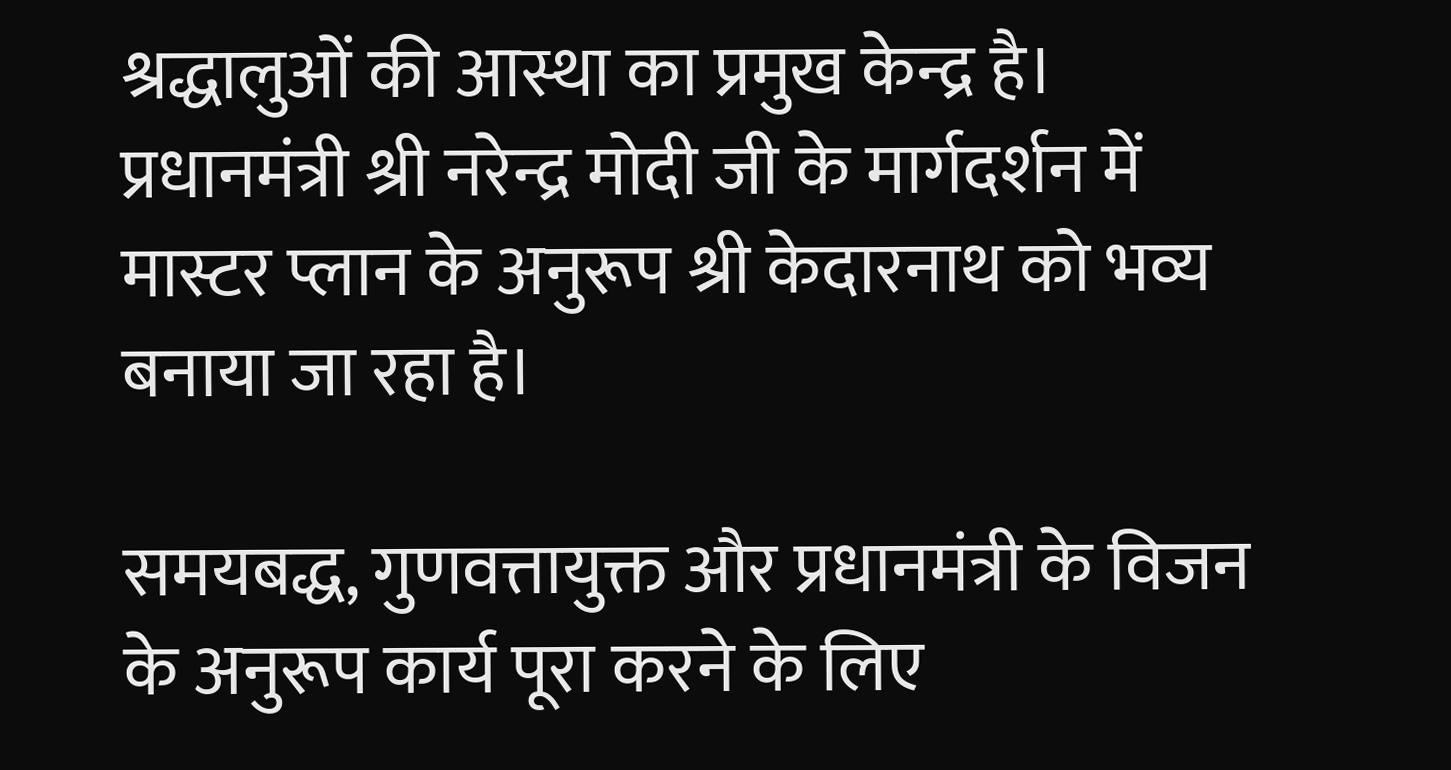श्रद्धालुओं की आस्था का प्रमुख केन्द्र है। प्रधानमंत्री श्री नरेन्द्र मोदी जी के मार्गदर्शन में मास्टर प्लान के अनुरूप श्री केदारनाथ को भव्य बनाया जा रहा है।

समयबद्ध, गुणवत्तायुक्त और प्रधानमंत्री के विजन के अनुरूप कार्य पूरा करने के लिए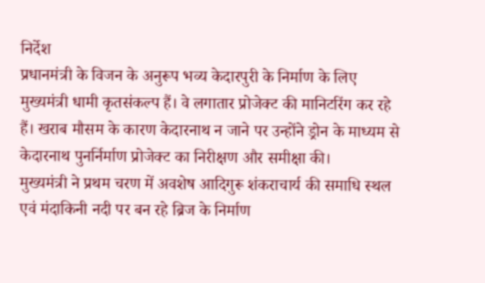निर्देश
प्रधानमंत्री के विजन के अनुरूप भव्य केदारपुरी के निर्माण के लिए मुख्यमंत्री धामी कृतसंकल्प हैं। वे लगातार प्रोजेक्ट की मानिटरिंग कर रहे हैं। खराब मौसम के कारण केदारनाथ न जाने पर उन्होंने ड्रोन के माध्यम से केदारनाथ पुनर्निर्माण प्रोजेक्ट का निरीक्षण और समीक्षा की।
मुख्यमंत्री ने प्रथम चरण में अवशेष आदिगुरू शंकराचार्य की समाधि स्थल एवं मंदाकिनी नदी पर बन रहे ब्रिज के निर्माण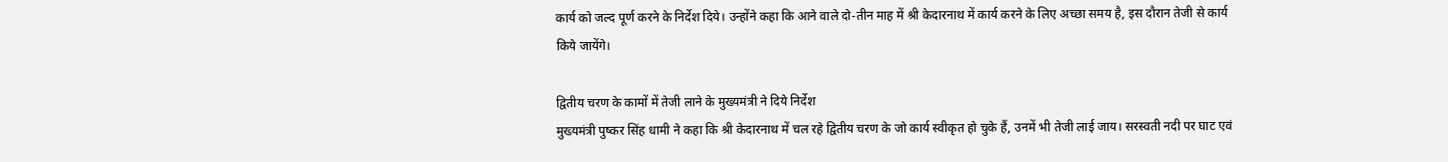कार्य को जल्द पूर्ण करने के निर्देश दिये। उन्होंने कहा कि आने वाले दो-तीन माह में श्री केदारनाथ में कार्य करने के लिए अच्छा समय है, इस दौरान तेजी से कार्य किये जायेंगे।

द्वितीय चरण के कामों में तेजी लाने के मुख्यमंत्री ने दिये निर्देश
मुख्यमंत्री पुष्कर सिंह धामी ने कहा कि श्री केदारनाथ में चल रहे द्वितीय चरण के जो कार्य स्वीकृत हो चुके हैं, उनमें भी तेजी लाई जाय। सरस्वती नदी पर घाट एवं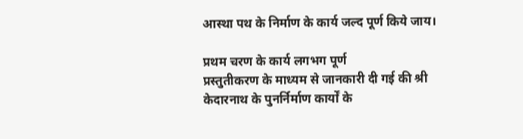आस्था पथ के निर्माण के कार्य जल्द पूर्ण किये जाय।

प्रथम चरण के कार्य लगभग पूर्ण
प्रस्तुतीकरण के माध्यम से जानकारी दी गई की श्री केदारनाथ के पुनर्निर्माण कार्यों के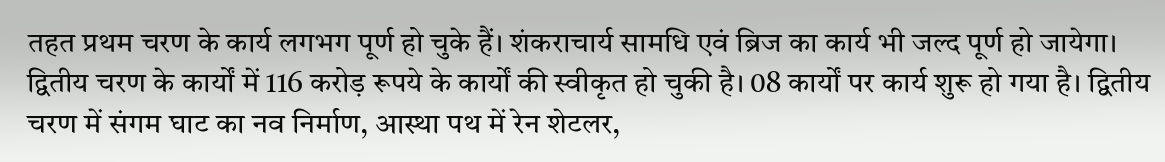तहत प्रथम चरण के कार्य लगभग पूर्ण हो चुके हैं। शंकराचार्य सामधि एवं ब्रिज का कार्य भी जल्द पूर्ण हो जायेगा। द्वितीय चरण के कार्यों में 116 करोड़ रूपये के कार्यों की स्वीकृत हो चुकी है। 08 कार्यों पर कार्य शुरू हो गया है। द्वितीय चरण में संगम घाट का नव निर्माण, आस्था पथ में रेन शेटलर,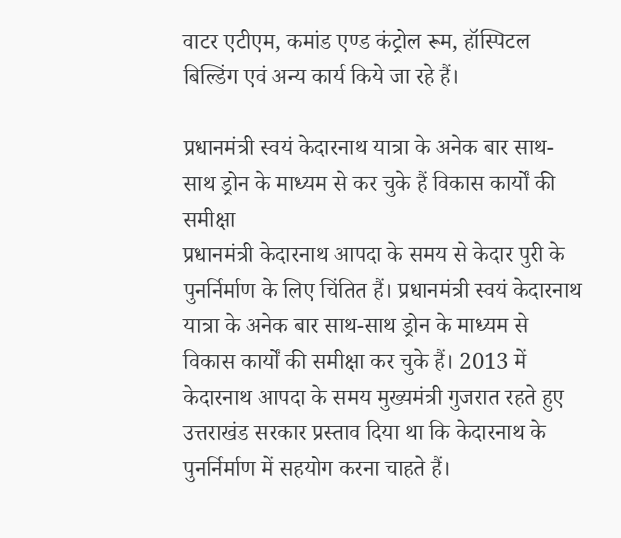वाटर एटीएम, कमांड एण्ड कंट्रोल रूम, हॉस्पिटल बिल्डिंग एवं अन्य कार्य किये जा रहे हैं।

प्रधानमंत्री स्वयं केदारनाथ यात्रा के अनेक बार साथ-साथ ड्रोन के माध्यम से कर चुके हैं विकास कार्यों की समीक्षा
प्रधानमंत्री केदारनाथ आपदा के समय से केदार पुरी के पुनर्निर्माण के लिए चिंतित हैं। प्रधानमंत्री स्वयं केदारनाथ यात्रा के अनेक बार साथ-साथ ड्रोन के माध्यम से विकास कार्यों की समीक्षा कर चुके हैं। 2013 में केदारनाथ आपदा के समय मुख्यमंत्री गुजरात रहते हुए उत्तराखंड सरकार प्रस्ताव दिया था कि केदारनाथ के पुनर्निर्माण में सहयोग करना चाहते हैं।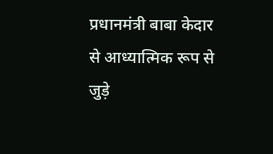प्रधानमंत्री बाबा केदार से आध्यात्मिक रूप से जुड़े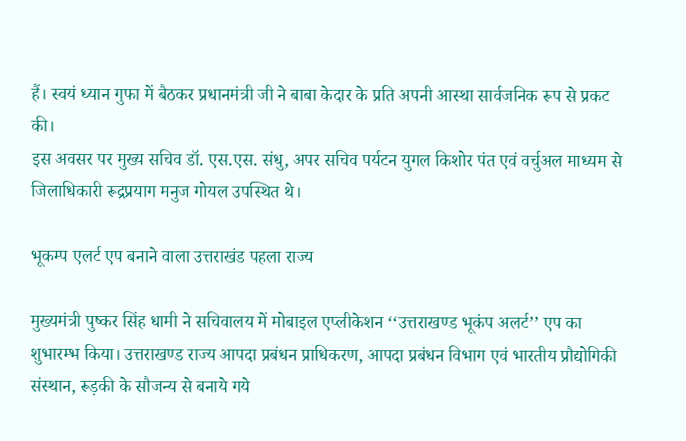हैं। स्वयं ध्यान गुफा में बैठकर प्रधानमंत्री जी ने बाबा केदार के प्रति अपनी आस्था सार्वजनिक रूप से प्रकट की।
इस अवसर पर मुख्य सचिव डॉ. एस.एस. संधु, अपर सचिव पर्यटन युगल किशोर पंत एवं वर्चुअल माध्यम से जिलाधिकारी रूद्रप्रयाग मनुज गोयल उपस्थित थे।

भूकम्प एलर्ट एप बनाने वाला उत्तराखंड पहला राज्य

मुख्यमंत्री पुष्कर सिंह धामी ने सचिवालय में मोबाइल एप्लीकेशन ‘‘उत्तराखण्ड भूकंप अलर्ट’’ एप का शुभारम्भ किया। उत्तराखण्ड राज्य आपदा प्रबंधन प्राधिकरण, आपदा प्रबंधन विभाग एवं भारतीय प्रौद्योगिकी संस्थान, रूड़की के सौजन्य से बनाये गये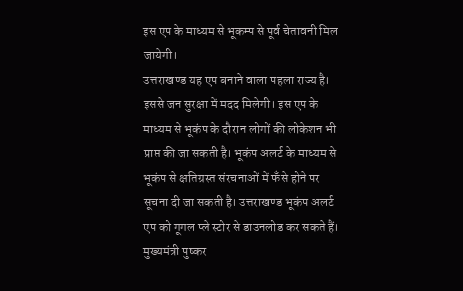इस एप के माध्यम से भूकम्प से पूर्व चेतावनी मिल जायेगी।
उत्तराखण्ड यह एप बनाने वाला पहला राज्य है। इससे जन सुरक्षा में मदद मिलेगी। इस एप के माध्यम से भूकंप के दौरान लोगों की लोकेशन भी प्राप्त की जा सकती है। भूकंप अलर्ट के माध्यम से भूकंप से क्षतिग्रस्त संरचनाओं में फँसे होने पर सूचना दी जा सकती है। उत्तराखण्ड भूकंप अलर्ट एप को गूगल प्ले स्टोर से डाउनलोड कर सकते हैं।
मुख्यमंत्री पुष्कर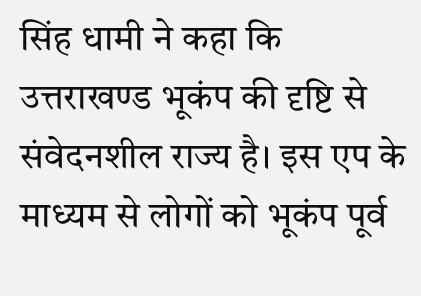सिंह धामी ने कहा कि उत्तराखण्ड भूकंप की दृष्टि से संवेदनशील राज्य है। इस एप के माध्यम से लोगों को भूकंप पूर्व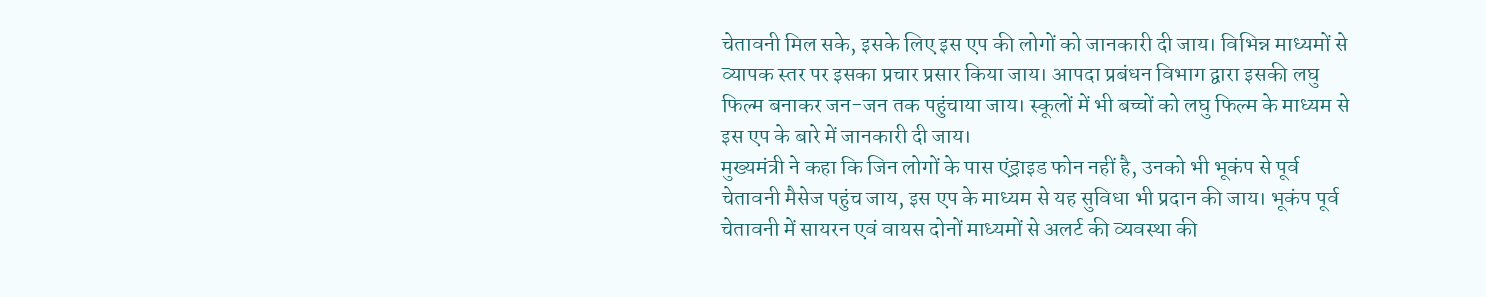चेतावनी मिल सके, इसके लिए इस एप की लोगों को जानकारी दी जाय। विभिन्न माध्यमों से व्यापक स्तर पर इसका प्रचार प्रसार किया जाय। आपदा प्रबंधन विभाग द्वारा इसकी लघु फिल्म बनाकर जन-जन तक पहुंचाया जाय। स्कूलों में भी बच्चों को लघु फिल्म के माध्यम से इस एप के बारे में जानकारी दी जाय।
मुख्यमंत्री ने कहा कि जिन लोगों के पास एंड्राइड फोन नहीं है, उनको भी भूकंप से पूर्व चेतावनी मैसेज पहुंच जाय, इस एप के माध्यम से यह सुविधा भी प्रदान की जाय। भूकंप पूर्व चेतावनी में सायरन एवं वायस दोनों माध्यमों से अलर्ट की व्यवस्था की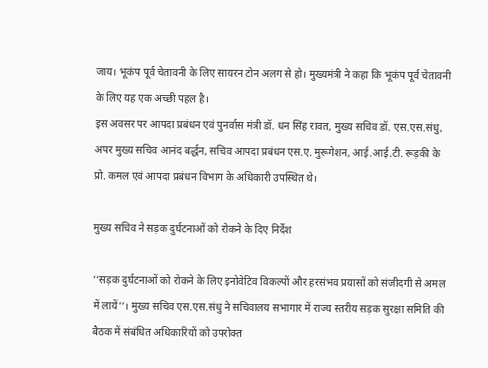जाय। भूकंप पूर्व चेतावनी के लिए सायरन टोन अलग से हो। मुख्यमंत्री ने कहा कि भूकंप पूर्व चेतावनी के लिए यह एक अच्छी पहल है।
इस अवसर पर आपदा प्रबंधन एवं पुनर्वास मंत्री डॉ. धन सिंह रावत, मुख्य सचिव डॉ. एस.एस.संधु, अपर मुख्य सचिव आनंद बर्द्धन, सचिव आपदा प्रबंधन एस.ए. मुरूगेशन, आई.आई.टी. रूड़की के प्रो. कमल एवं आपदा प्रबंधन विभाग के अधिकारी उपस्थित थे।

मुख्य सचिव ने सड़क दुर्घटनाओं को रोकने के दिए निर्देश

‘‘सड़क दुर्घटनाओं को रोकने के लिए इनोवेटिव विकल्पों और हरसंभव प्रयासों को संजीदगी से अमल में लायें‘‘। मुख्य सचिव एस.एस.संधु ने सचिवालय सभागार में राज्य स्तरीय सड़क सुरक्षा समिति की बैठक में संबंधित अधिकारियों को उपरोक्त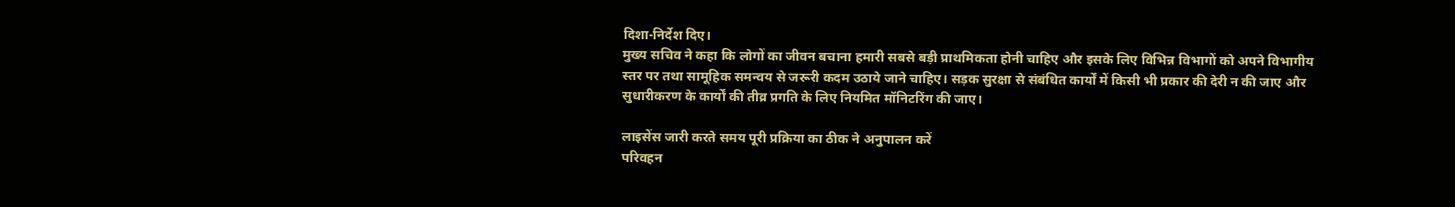दिशा-निर्देश दिए।
मुख्य सचिव ने कहा कि लोगों का जीवन बचाना हमारी सबसे बड़ी प्राथमिकता होनी चाहिए और इसके लिए विभिन्न विभागों को अपने विभागीय स्तर पर तथा सामूहिक समन्वय से जरूरी कदम उठाये जाने चाहिए। सड़क सुरक्षा से संबंधित कार्यों में किसी भी प्रकार की देरी न की जाए और सुधारीकरण के कार्यों की तीव्र प्रगति के लिए नियमित मॉनिटरिंग की जाए।

लाइसेंस जारी करते समय पूरी प्रक्रिया का ठीक ने अनुपालन करें
परिवहन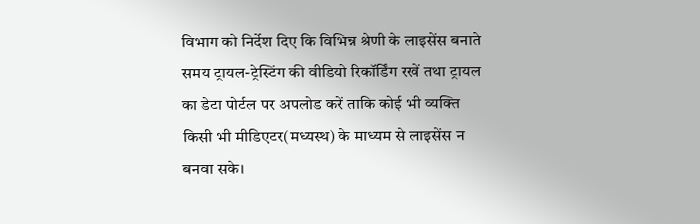विभाग को निर्देश दिए कि विभिन्न श्रेणी के लाइसेंस बनाते समय ट्रायल-ट्रेस्टिंग की वीडियो रिकॉर्डिंग रखें तथा ट्रायल का डेटा पोर्टल पर अपलोड करें ताकि कोई भी व्यक्ति किसी भी मीडिएटर(मध्यस्थ) के माध्यम से लाइसेंस न बनवा सके।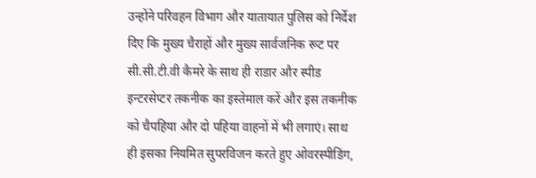उन्होंने परिवहन विभाग और यातायात पुलिस को निर्देश दिए कि मुख्य चैराहों और मुख्य सार्वजनिक रूट पर सी.सी.टी.वी कैमरे के साथ ही राडार और स्पीड इन्टरसेप्टर तकनीक का इस्तेमाल करें और इस तकनीक को चैपहिया और दो पहिया वाहनों में भी लगाएं। साथ ही इसका नियमित सुपरविजन करते हुए ओवरस्पीडिंग,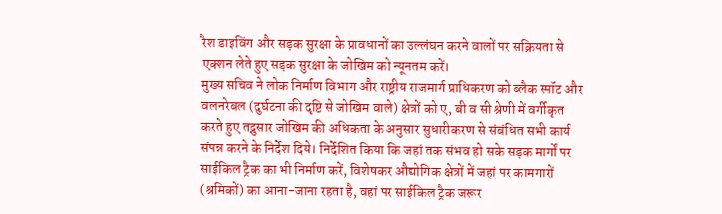रैश डाइविंग और सड़क सुरक्षा के प्रावधानों का उल्लंघन करने वालों पर सक्रियता से एक्शन लेते हुए सड़क सुरक्षा के जोखिम को न्यूनतम करें।
मुख्य सचिव ने लोक निर्माण विभाग और राष्ट्रीय राजमार्ग प्राधिकरण को ब्लैक स्पॉट और वलनरेबल (दुर्घटना की दृष्टि से जोखिम वाले) क्षेत्रों को ए, बी व सी श्रेणी में वर्गीकृत करते हुए तद्नुसार जोखिम की अधिकता के अनुसार सुधारीकरण से संबंधित सभी कार्य संपन्न करने के निर्देश दिये। निर्देशित किया कि जहां तक संभव हो सके सड़क मार्गों पर साईकिल ट्रैक का भी निर्माण करें, विशेषकर औद्योगिक क्षेत्रों में जहां पर कामगारों (श्रमिकों) का आना-जाना रहता है, वहां पर साईकिल ट्रैक जरूर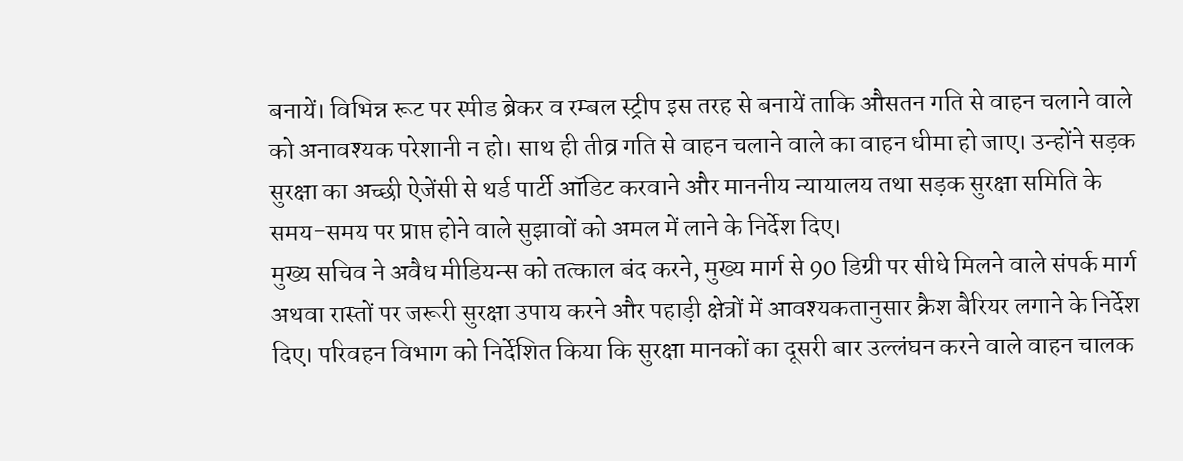बनायें। विभिन्न रूट पर स्पीड ब्रेकर व रम्बल स्ट्रीप इस तरह से बनायें ताकि औसतन गति से वाहन चलाने वाले को अनावश्यक परेशानी न हो। साथ ही तीव्र गति से वाहन चलाने वाले का वाहन धीमा हो जाए। उन्होंने सड़क सुरक्षा का अच्छी ऐजेंसी से थर्ड पार्टी ऑडिट करवाने और माननीय न्यायालय तथा सड़क सुरक्षा समिति के समय-समय पर प्राप्त होने वाले सुझावों को अमल में लाने के निर्देश दिए।
मुख्य सचिव ने अवैध मीडियन्स को तत्काल बंद करने, मुख्य मार्ग से 90 डिग्री पर सीधे मिलने वाले संपर्क मार्ग अथवा रास्तों पर जरूरी सुरक्षा उपाय करने और पहाड़ी क्षेत्रों में आवश्यकतानुसार क्रैश बैरियर लगाने के निर्देश दिए। परिवहन विभाग को निर्देशित किया कि सुरक्षा मानकों का दूसरी बार उल्लंघन करने वाले वाहन चालक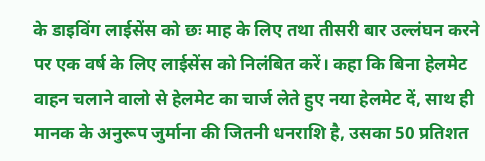के डाइविंग लाईसेंस को छः माह के लिए तथा तीसरी बार उल्लंघन करने पर एक वर्ष के लिए लाईसेंस को निलंबित करें। कहा कि बिना हेलमेट वाहन चलाने वालो से हेलमेट का चार्ज लेते हुए नया हेलमेट दें, साथ ही मानक के अनुरूप जुर्माना की जितनी धनराशि है, उसका 50 प्रतिशत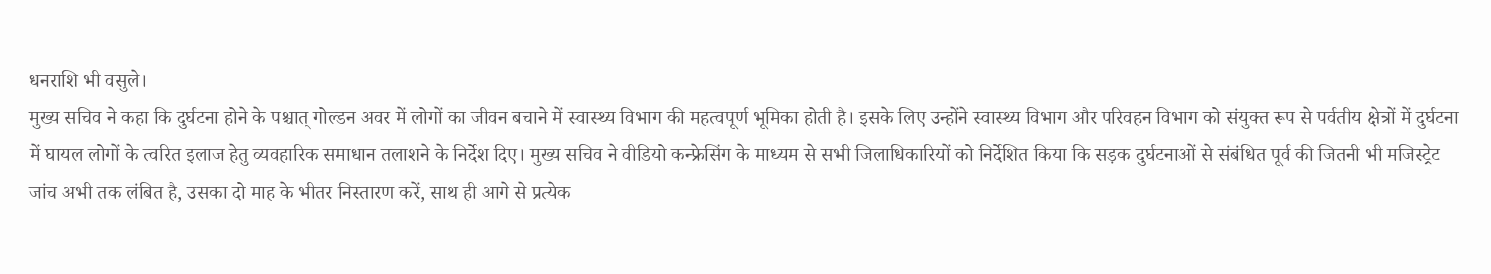धनराशि भी वसुले।
मुख्य सचिव ने कहा कि दुर्घटना होने के पश्चात् गोल्डन अवर में लोगों का जीवन बचाने में स्वास्थ्य विभाग की महत्वपूर्ण भूमिका होती है। इसके लिए उन्होंने स्वास्थ्य विभाग और परिवहन विभाग को संयुक्त रूप से पर्वतीय क्षेत्रों में दुर्घटना में घायल लोगों के त्वरित इलाज हेतु व्यवहारिक समाधान तलाशने के निर्देश दिए। मुख्य सचिव ने वीडियो कन्फ्रेसिंग के माध्यम से सभी जिलाधिकारियों को निर्देशित किया कि सड़क दुर्घटनाओं से संबंधित पूर्व की जितनी भी मजिस्ट्रेट जांच अभी तक लंबित है, उसका दो माह के भीतर निस्तारण करें, साथ ही आगे से प्रत्येक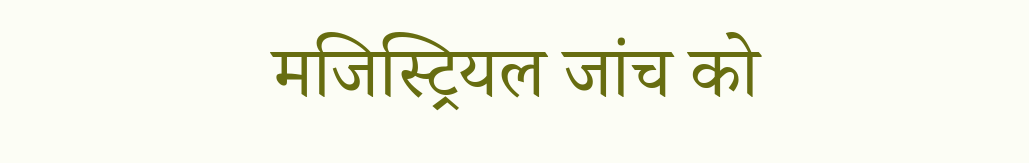मजिस्ट्रियल जांच को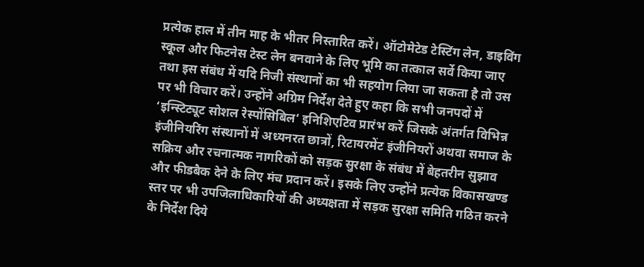प्रत्येक हाल में तीन माह के भीतर निस्तारित करें। ऑटोमेटेड टेस्टिंग लेन, डाइविंग स्कूल और फिटनेस टेस्ट लेन बनवाने के लिए भूमि का तत्काल सर्वे किया जाए तथा इस संबंध में यदि निजी संस्थानों का भी सहयोग लिया जा सकता है तो उस पर भी विचार करें। उन्होंने अग्रिम निर्देश देते हुए कहा कि सभी जनपदों में ‘इन्स्टिट्यूट सोशल रेस्पोंसिबिल‘ इनिशिएटिव प्रारंभ करें जिसके अंतर्गत विभिन्न इंजीनियरिंग संस्थानों में अध्यनरत छात्रों, रिटायरमेंट इंजीनियरों अथवा समाज के सक्रिय और रचनात्मक नागरिकों को सड़क सुरक्षा के संबंध में बेहतरीन सुझाव और फीडबैक देने के लिए मंच प्रदान करें। इसके लिए उन्होंने प्रत्येक विकासखण्ड स्तर पर भी उपजिलाधिकारियों की अध्यक्षता में सड़क सुरक्षा समिति गठित करने के निर्देश दिये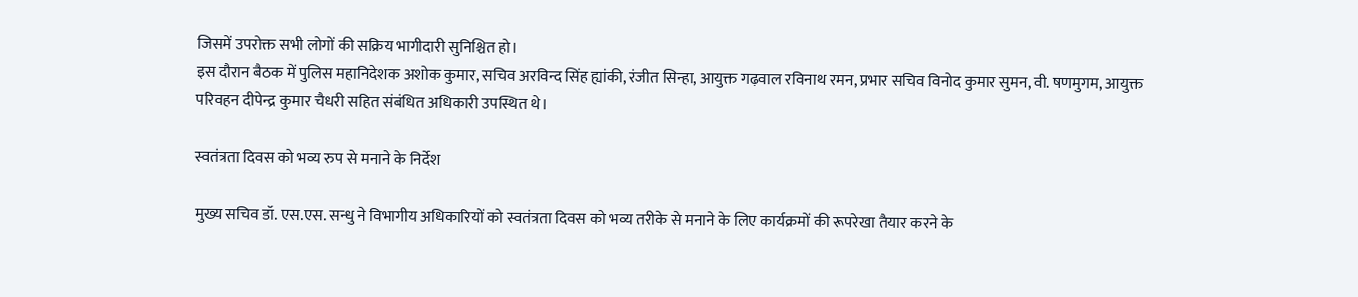जिसमें उपरोक्त सभी लोगों की सक्रिय भागीदारी सुनिश्चित हो।
इस दौरान बैठक में पुलिस महानिदेशक अशोक कुमार, सचिव अरविन्द सिंह ह्यांकी, रंजीत सिन्हा, आयुक्त गढ़वाल रविनाथ रमन, प्रभार सचिव विनोद कुमार सुमन, वी. षणमुगम, आयुक्त परिवहन दीपेन्द्र कुमार चैधरी सहित संबंधित अधिकारी उपस्थित थे।

स्वतंत्रता दिवस को भव्य रुप से मनाने के निर्देश

मुख्य सचिव डॉ. एस.एस. सन्धु ने विभागीय अधिकारियों को स्वतंत्रता दिवस को भव्य तरीके से मनाने के लिए कार्यक्रमों की रूपरेखा तैयार करने के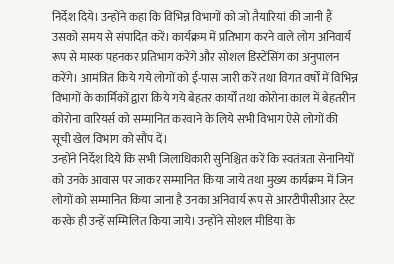निर्देश दिये। उन्होंने कहा कि विभिन्न विभागों को जो तैयारियां की जानी हैं उसको समय से संपादित करें। कार्यक्रम में प्रतिभाग करने वाले लोग अनिवार्य रूप से मास्क पहनकर प्रतिभाग करेंगे और सोशल डिस्टेंसिंग का अनुपालन करेंगे। आमंत्रित किये गये लोगों को ई-पास जारी करें तथा विगत वर्षों में विभिन्न विभागों के कार्मिकों द्वारा किये गये बेहतर कार्यों तथा कोरोना काल में बेहतरीन कोरोना वारियर्स को सम्मानित करवाने के लिये सभी विभाग ऐसे लोगों की सूची खेल विभाग को सौंप दें।
उन्होंने निर्देश दिये कि सभी जिलाधिकारी सुनिश्चित करें कि स्वतंत्रता सेनानियों को उनके आवास पर जाकर सम्मानित किया जाये तथा मुख्य कार्यक्रम में जिन लोगों को सम्मानित किया जाना है उनका अनिवार्य रूप से आरटीपीसीआर टेस्ट करके ही उन्हें सम्मिलित किया जाये। उन्होंने सोशल मीडिया के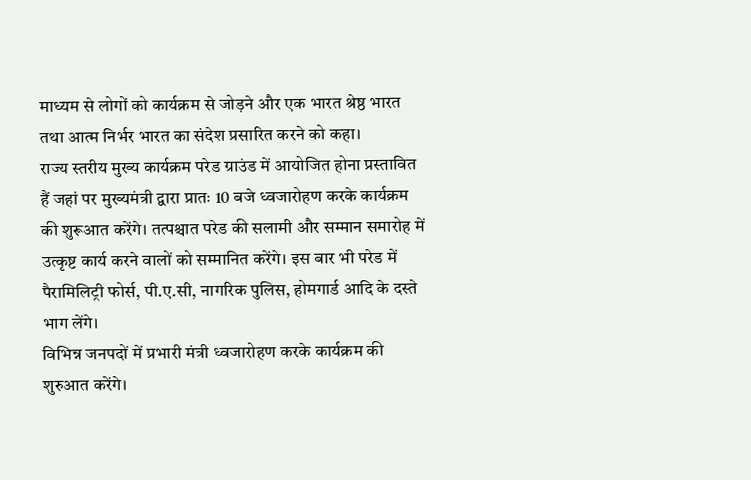माध्यम से लोगों को कार्यक्रम से जोड़ने और एक भारत श्रेष्ठ भारत तथा आत्म निर्भर भारत का संदेश प्रसारित करने को कहा।
राज्य स्तरीय मुख्य कार्यक्रम परेड ग्राउंड में आयोजित होना प्रस्तावित हैं जहां पर मुख्यमंत्री द्वारा प्रातः 10 बजे ध्वजारोहण करके कार्यक्रम की शुरूआत करेंगे। तत्पश्चात परेड की सलामी और सम्मान समारोह में उत्कृष्ट कार्य करने वालों को सम्मानित करेंगे। इस बार भी परेड में पैरामिलिट्री फोर्स, पी.ए.सी, नागरिक पुलिस, होमगार्ड आदि के दस्ते भाग लेंगे।
विभिन्न जनपदों में प्रभारी मंत्री ध्वजारोहण करके कार्यक्रम की शुरुआत करेंगे।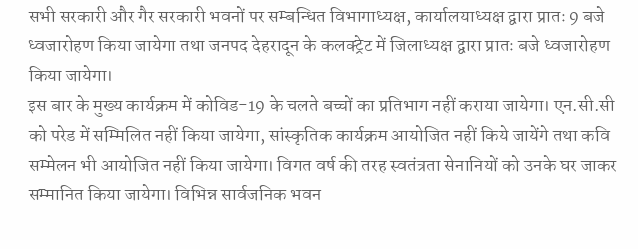सभी सरकारी और गैर सरकारी भवनों पर सम्बन्धित विभागाध्यक्ष, कार्यालयाध्यक्ष द्वारा प्रातः 9 बजे ध्वजारोहण किया जायेगा तथा जनपद देहरादून के कलक्ट्रेट में जिलाध्यक्ष द्वारा प्रातः बजे ध्वजारोहण किया जायेगा।
इस बार के मुख्य कार्यक्रम में कोविड-19 के चलते बच्चों का प्रतिभाग नहीं कराया जायेगा। एन.सी.सी को परेड में सम्मिलित नहीं किया जायेगा, सांस्कृतिक कार्यक्रम आयोजित नहीं किये जायेंगे तथा कवि सम्मेलन भी आयोजित नहीं किया जायेगा। विगत वर्ष की तरह स्वतंत्रता सेनानियों को उनके घर जाकर सम्मानित किया जायेगा। विभिन्न सार्वजनिक भवन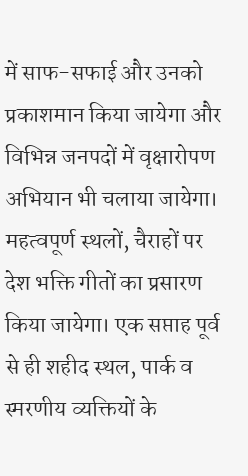में साफ-सफाई और उनको प्रकाशमान किया जायेगा और विभिन्न जनपदों में वृक्षारोपण अभियान भी चलाया जायेगा।
महत्वपूर्ण स्थलों, चैराहों पर देश भक्ति गीतों का प्रसारण किया जायेगा। एक सप्ताह पूर्व से ही शहीद स्थल, पार्क व स्मरणीय व्यक्तियों के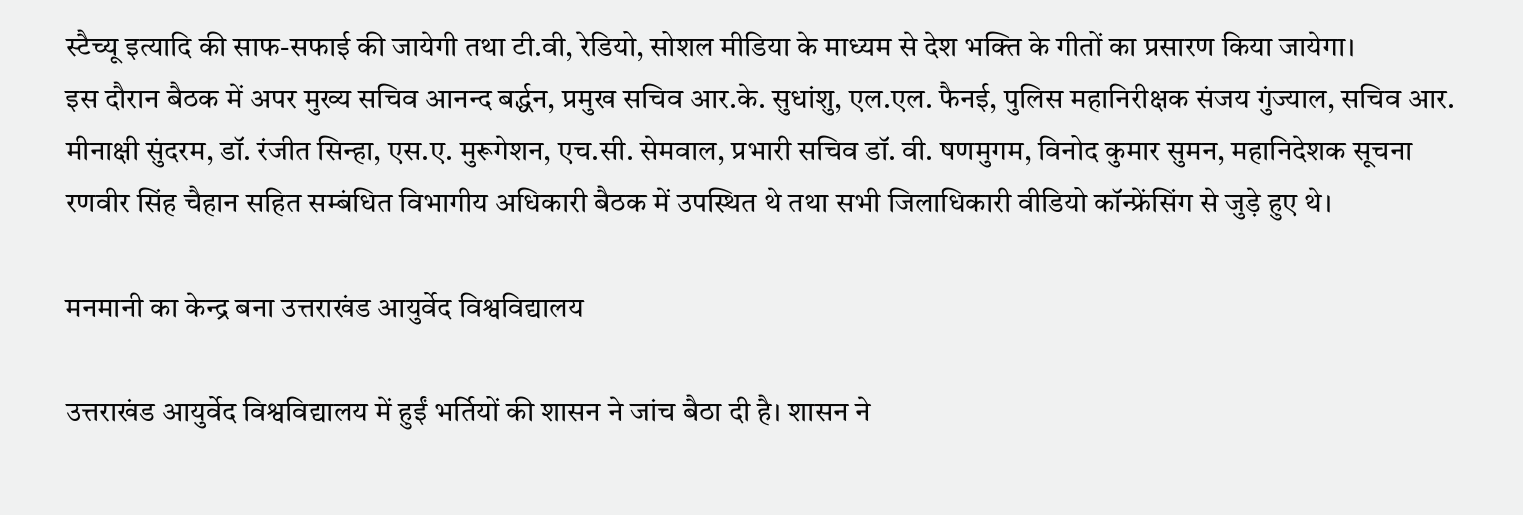स्टैच्यू इत्यादि की साफ-सफाई की जायेगी तथा टी.वी, रेडियो, सोशल मीडिया के माध्यम से देश भक्ति के गीतों का प्रसारण किया जायेगा।
इस दौरान बैठक में अपर मुख्य सचिव आनन्द बर्द्धन, प्रमुख सचिव आर.के. सुधांशु, एल.एल. फैनई, पुलिस महानिरीक्षक संजय गुंज्याल, सचिव आर. मीनाक्षी सुंदरम, डॉ. रंजीत सिन्हा, एस.ए. मुरूगेशन, एच.सी. सेमवाल, प्रभारी सचिव डॉ. वी. षणमुगम, विनोद कुमार सुमन, महानिदेशक सूचना रणवीर सिंह चैहान सहित सम्बंधित विभागीय अधिकारी बैठक में उपस्थित थे तथा सभी जिलाधिकारी वीडियो कॉन्फ्रेंसिंग से जुड़े हुए थे।

मनमानी का केन्द्र बना उत्तराखंड आयुर्वेद विश्वविद्यालय

उत्तराखंड आयुर्वेद विश्वविद्यालय में हुईं भर्तियों की शासन ने जांच बैठा दी है। शासन ने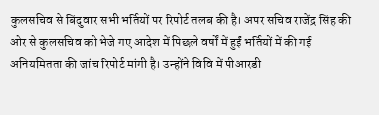कुलसचिव से बिंदुवार सभी भर्तियों पर रिपोर्ट तलब की है। अपर सचिव राजेंद्र सिंह की ओर से कुलसचिव को भेजे गए आदेश में पिछले वर्षों में हुईं भर्तियों में की गई अनियमितता की जांच रिपोर्ट मांगी है। उन्होंने विवि में पीआरडी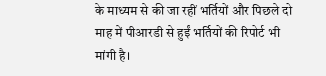के माध्यम से की जा रहीं भर्तियों और पिछले दो माह में पीआरडी से हुईं भर्तियों की रिपोर्ट भी मांगी है।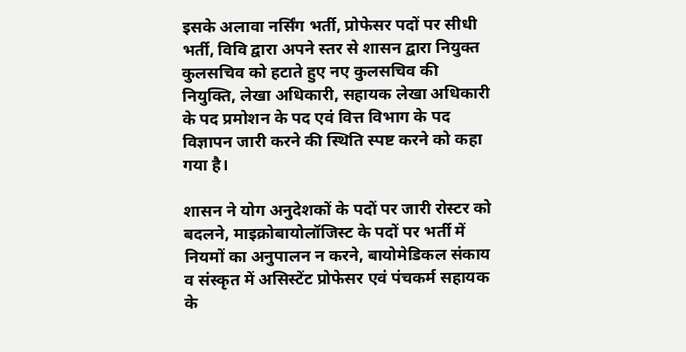इसके अलावा नर्सिंग भर्ती, प्रोफेसर पदों पर सीधी भर्ती, विवि द्वारा अपने स्तर से शासन द्वारा नियुक्त कुलसचिव को हटाते हुए नए कुलसचिव की नियुक्ति, लेखा अधिकारी, सहायक लेखा अधिकारी के पद प्रमोशन के पद एवं वित्त विभाग के पद विज्ञापन जारी करने की स्थिति स्पष्ट करने को कहा गया है।

शासन ने योग अनुदेशकों के पदों पर जारी रोस्टर को बदलने, माइक्रोबायोलॉजिस्ट के पदों पर भर्ती में नियमों का अनुपालन न करने, बायोमेडिकल संकाय व संस्कृत में असिस्टेंट प्रोफेसर एवं पंचकर्म सहायक के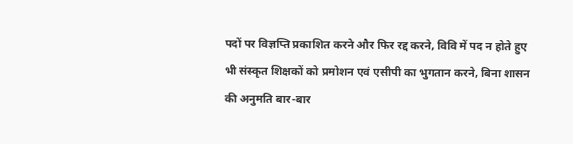पदों पर विज्ञप्ति प्रकाशित करने और फिर रद्द करने, विवि में पद न होते हुए भी संस्कृत शिक्षकों को प्रमोशन एवं एसीपी का भुगतान करने, बिना शासन की अनुमति बार-बार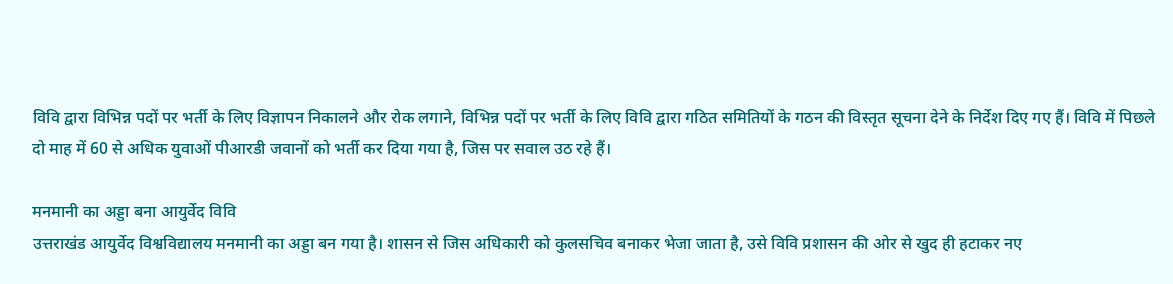विवि द्वारा विभिन्न पदों पर भर्ती के लिए विज्ञापन निकालने और रोक लगाने, विभिन्न पदों पर भर्ती के लिए विवि द्वारा गठित समितियों के गठन की विस्तृत सूचना देने के निर्देश दिए गए हैं। विवि में पिछले दो माह में 60 से अधिक युवाओं पीआरडी जवानों को भर्ती कर दिया गया है, जिस पर सवाल उठ रहे हैं।

मनमानी का अड्डा बना आयुर्वेद विवि
उत्तराखंड आयुर्वेद विश्वविद्यालय मनमानी का अड्डा बन गया है। शासन से जिस अधिकारी को कुलसचिव बनाकर भेजा जाता है, उसे विवि प्रशासन की ओर से खुद ही हटाकर नए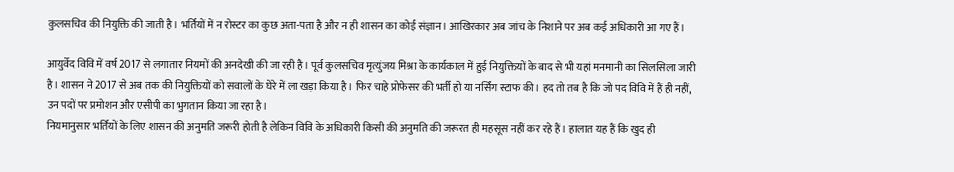कुलसचिव की नियुक्ति की जाती है। भर्तियों में न रोस्टर का कुछ अता-पता है और न ही शासन का कोई संज्ञान। आखिरकार अब जांच के निशाने पर अब कई अधिकारी आ गए हैं।

आयुर्वेद विवि में वर्ष 2017 से लगातार नियमों की अनदेखी की जा रही है। पूर्व कुलसचिव मृत्युंजय मिश्रा के कार्यकाल में हुई नियुक्तियों के बाद से भी यहां मनमानी का सिलसिला जारी है। शासन ने 2017 से अब तक की नियुक्तियों को सवालों के घेरे में ला खड़ा किया है। फिर चाहे प्रोफेसर की भर्ती हो या नर्सिंग स्टाफ की। हद तो तब है कि जो पद विवि में हैं ही नहीं, उन पदों पर प्रमोशन और एसीपी का भुगतान किया जा रहा है।
नियमानुसार भर्तियों के लिए शासन की अनुमति जरूरी होती है लेकिन विवि के अधिकारी किसी की अनुमति की जरूरत ही महसूस नहीं कर रहे हैं। हालात यह हैं कि खुद ही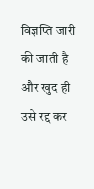विज्ञप्ति जारी की जाती है और खुद ही उसे रद्द कर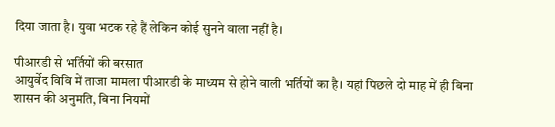दिया जाता है। युवा भटक रहे हैं लेकिन कोई सुनने वाला नहीं है।

पीआरडी से भर्तियों की बरसात
आयुर्वेद विवि में ताजा मामला पीआरडी के माध्यम से होने वाली भर्तियों का है। यहां पिछले दो माह में ही बिना शासन की अनुमति, बिना नियमों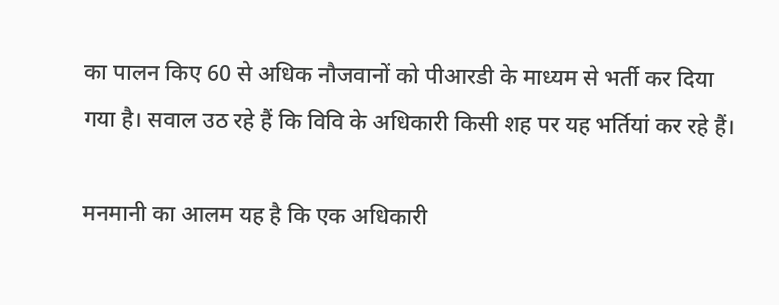का पालन किए 60 से अधिक नौजवानों को पीआरडी के माध्यम से भर्ती कर दिया गया है। सवाल उठ रहे हैं कि विवि के अधिकारी किसी शह पर यह भर्तियां कर रहे हैं।

मनमानी का आलम यह है कि एक अधिकारी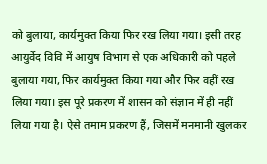को बुलाया, कार्यमुक्त किया फिर रख लिया गया। इसी तरह आयुर्वेद विवि में आयुष विभाग से एक अधिकारी को पहले बुलाया गया, फिर कार्यमुक्त किया गया और फिर वहीं रख लिया गया। इस पूरे प्रकरण में शासन को संज्ञान में ही नहीं लिया गया है। ऐसे तमाम प्रकरण हैं, जिसमें मनमानी खुलकर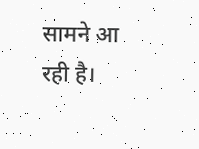सामने आ रही है।